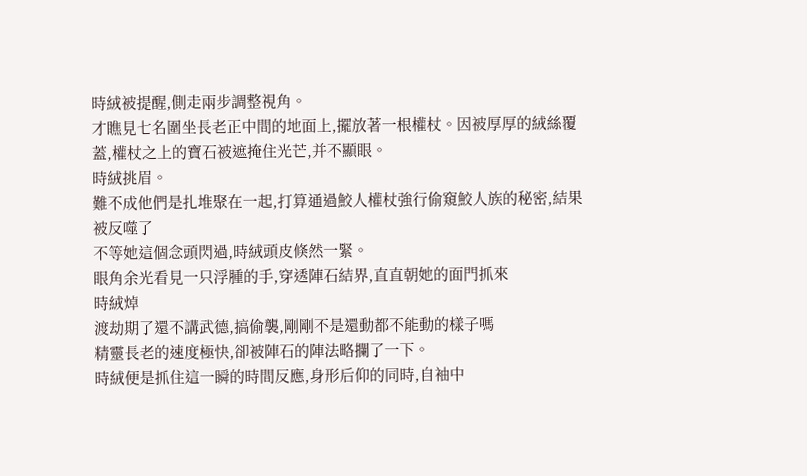時絨被提醒,側走兩步調整視角。
才瞧見七名圍坐長老正中間的地面上,擺放著一根權杖。因被厚厚的絨絲覆蓋,權杖之上的寶石被遮掩住光芒,并不顯眼。
時絨挑眉。
難不成他們是扎堆聚在一起,打算通過鮫人權杖強行偷窺鮫人族的秘密,結果被反噬了
不等她這個念頭閃過,時絨頭皮倏然一緊。
眼角余光看見一只浮腫的手,穿透陣石結界,直直朝她的面門抓來
時絨焯
渡劫期了還不講武德,搞偷襲,剛剛不是還動都不能動的樣子嗎
精靈長老的速度極快,卻被陣石的陣法略攔了一下。
時絨便是抓住這一瞬的時間反應,身形后仰的同時,自袖中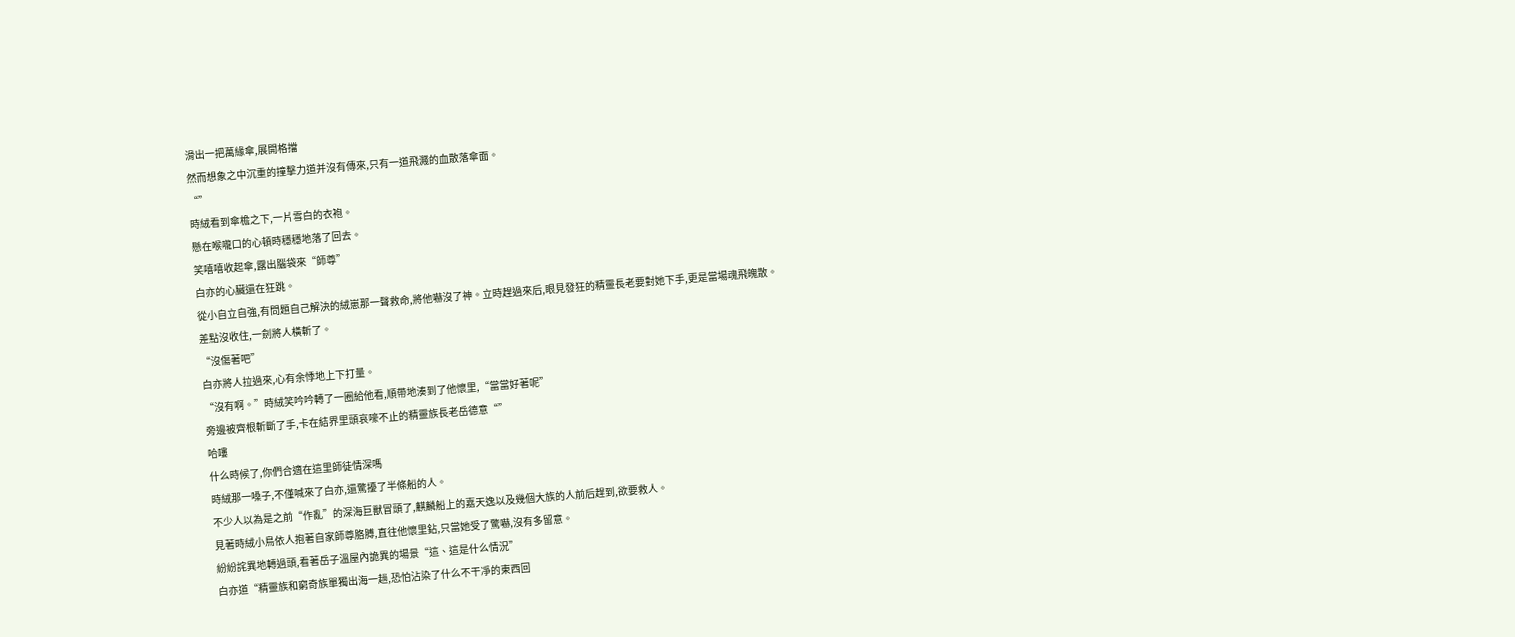滑出一把萬緣傘,展開格擋
然而想象之中沉重的撞擊力道并沒有傳來,只有一道飛濺的血散落傘面。
“”
時絨看到傘檐之下,一片雪白的衣袍。
懸在喉嚨口的心頓時穩穩地落了回去。
笑嘻嘻收起傘,露出腦袋來“師尊”
白亦的心臟還在狂跳。
從小自立自強,有問題自己解決的絨崽那一聲救命,將他嚇沒了神。立時趕過來后,眼見發狂的精靈長老要對她下手,更是當場魂飛魄散。
差點沒收住,一劍將人橫斬了。
“沒傷著吧”
白亦將人拉過來,心有余悸地上下打量。
“沒有啊。”時絨笑吟吟轉了一圈給他看,順帶地湊到了他懷里,“當當好著呢”
旁邊被齊根斬斷了手,卡在結界里頭哀嚎不止的精靈族長老岳德意“”
哈嘍
什么時候了,你們合適在這里師徒情深嗎
時絨那一嗓子,不僅喊來了白亦,還驚擾了半條船的人。
不少人以為是之前“作亂”的深海巨獸冒頭了,麒麟船上的嘉天逸以及幾個大族的人前后趕到,欲要救人。
見著時絨小鳥依人抱著自家師尊胳膊,直往他懷里鉆,只當她受了驚嚇,沒有多留意。
紛紛詫異地轉過頭,看著岳子溫屋內詭異的場景“這、這是什么情況”
白亦道“精靈族和窮奇族單獨出海一趟,恐怕沾染了什么不干凈的東西回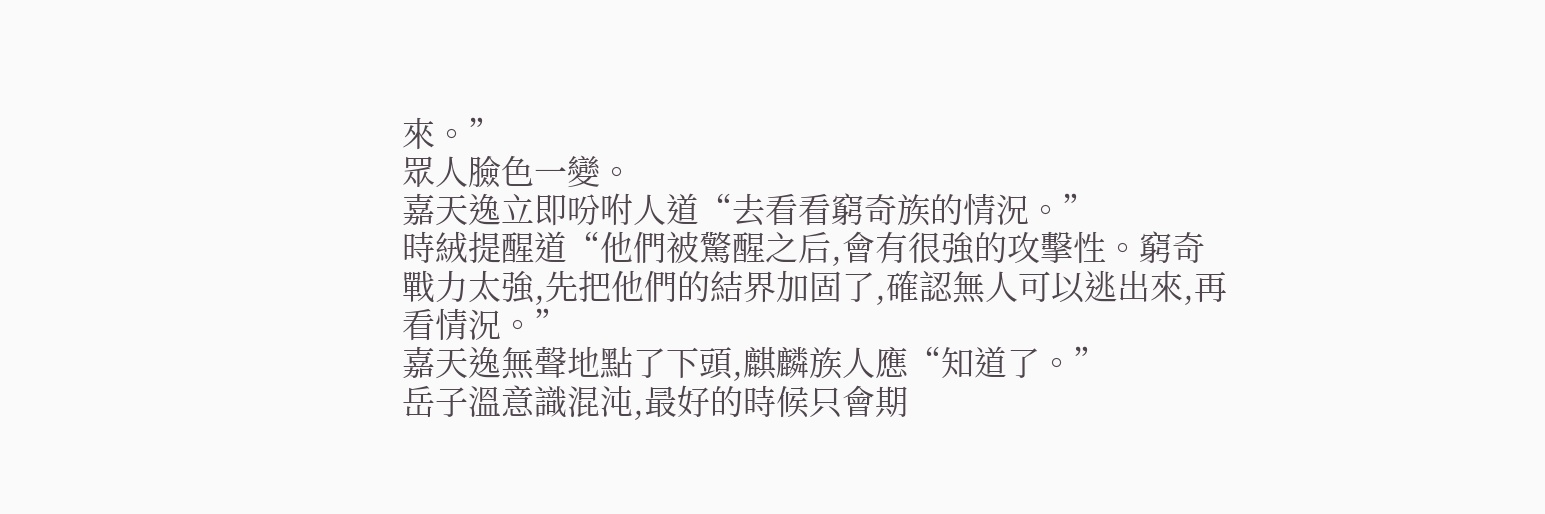來。”
眾人臉色一變。
嘉天逸立即吩咐人道“去看看窮奇族的情況。”
時絨提醒道“他們被驚醒之后,會有很強的攻擊性。窮奇戰力太強,先把他們的結界加固了,確認無人可以逃出來,再看情況。”
嘉天逸無聲地點了下頭,麒麟族人應“知道了。”
岳子溫意識混沌,最好的時候只會期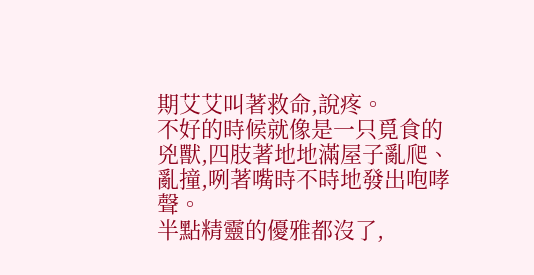期艾艾叫著救命,說疼。
不好的時候就像是一只覓食的兇獸,四肢著地地滿屋子亂爬、亂撞,咧著嘴時不時地發出咆哮聲。
半點精靈的優雅都沒了,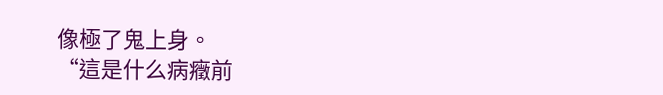像極了鬼上身。
“這是什么病癥前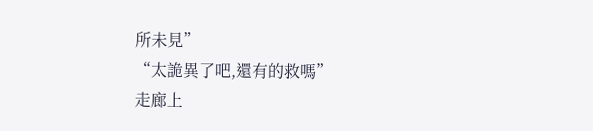所未見”
“太詭異了吧,還有的救嗎”
走廊上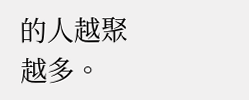的人越聚越多。